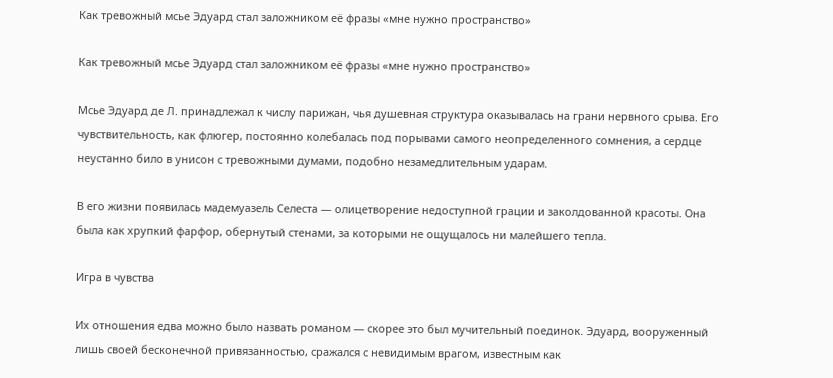Как тревожный мсье Эдуард стал заложником её фразы «мне нужно пространство»

Как тревожный мсье Эдуард стал заложником её фразы «мне нужно пространство»

Мсье Эдуард де Л. принадлежал к числу парижан, чья душевная структура оказывалась на грани нервного срыва. Его чувствительность, как флюгер, постоянно колебалась под порывами самого неопределенного сомнения, а сердце неустанно било в унисон с тревожными думами, подобно незамедлительным ударам.

В его жизни появилась мадемуазель Селеста — олицетворение недоступной грации и заколдованной красоты. Она была как хрупкий фарфор, обернутый стенами, за которыми не ощущалось ни малейшего тепла.

Игра в чувства

Их отношения едва можно было назвать романом — скорее это был мучительный поединок. Эдуард, вооруженный лишь своей бесконечной привязанностью, сражался с невидимым врагом, известным как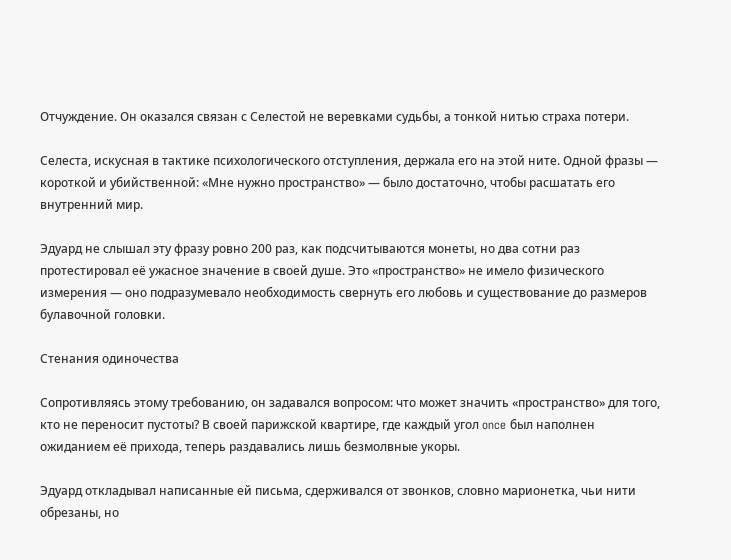Отчуждение. Он оказался связан с Селестой не веревками судьбы, а тонкой нитью страха потери.

Селеста, искусная в тактике психологического отступления, держала его на этой ните. Одной фразы — короткой и убийственной: «Мне нужно пространство» — было достаточно, чтобы расшатать его внутренний мир.

Эдуард не слышал эту фразу ровно 200 раз, как подсчитываются монеты, но два сотни раз протестировал её ужасное значение в своей душе. Это «пространство» не имело физического измерения — оно подразумевало необходимость свернуть его любовь и существование до размеров булавочной головки.

Стенания одиночества

Сопротивляясь этому требованию, он задавался вопросом: что может значить «пространство» для того, кто не переносит пустоты? В своей парижской квартире, где каждый угол once был наполнен ожиданием её прихода, теперь раздавались лишь безмолвные укоры.

Эдуард откладывал написанные ей письма, сдерживался от звонков, словно марионетка, чьи нити обрезаны, но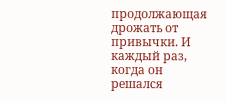продолжающая дрожать от привычки. И каждый раз, когда он решался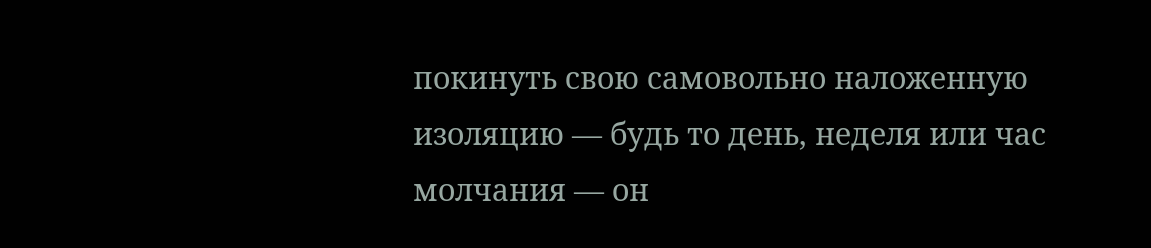покинуть свою самовольно наложенную изоляцию — будь то день, неделя или час молчания — он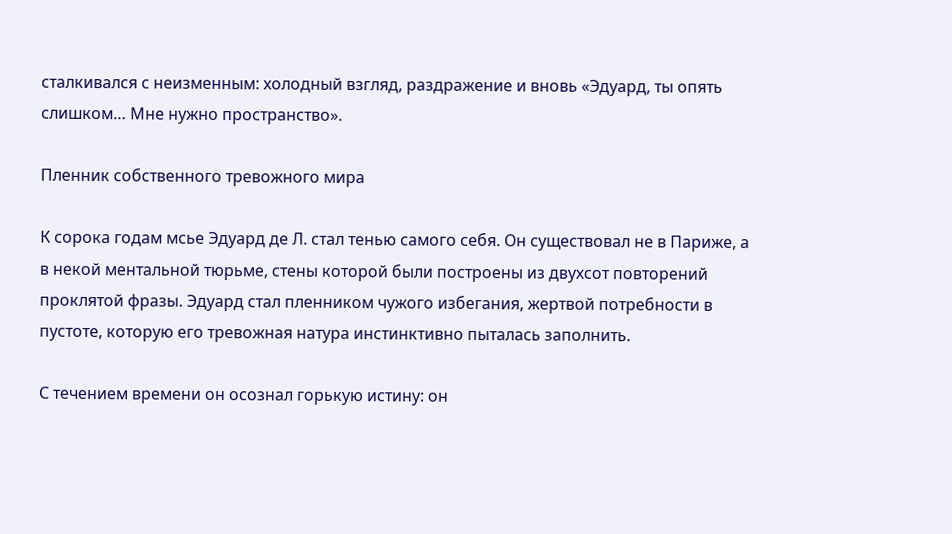сталкивался с неизменным: холодный взгляд, раздражение и вновь «Эдуард, ты опять слишком… Мне нужно пространство».

Пленник собственного тревожного мира

К сорока годам мсье Эдуард де Л. стал тенью самого себя. Он существовал не в Париже, а в некой ментальной тюрьме, стены которой были построены из двухсот повторений проклятой фразы. Эдуард стал пленником чужого избегания, жертвой потребности в пустоте, которую его тревожная натура инстинктивно пыталась заполнить.

С течением времени он осознал горькую истину: он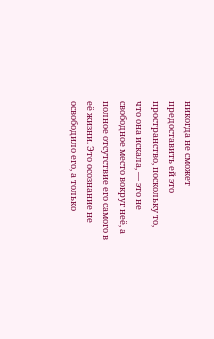никогда не сможет предоставить ей это пространство, поскольку то, что она искала, — это не свободное место вокруг неё, а полное отсутствие его самого в её жизни. Это осознание не освободило его, а только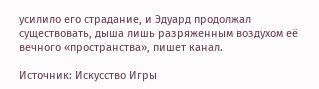усилило его страдание, и Эдуард продолжал существовать, дыша лишь разряженным воздухом её вечного «пространства», пишет канал.

Источник: Искусство Игры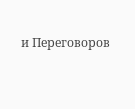и Переговоров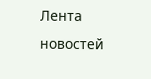Лента новостей